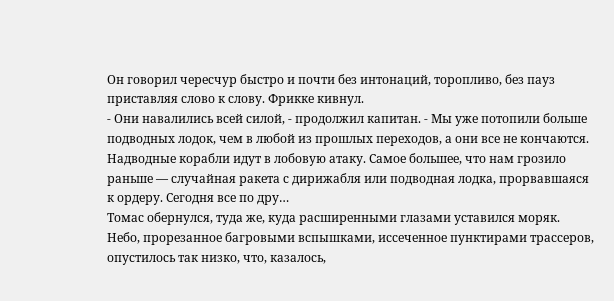Он говорил чересчур быстро и почти без интонаций, торопливо, без пауз приставляя слово к слову. Фрикке кивнул.
- Они навалились всей силой, - продолжил капитан. - Мы уже потопили больше подводных лодок, чем в любой из прошлых переходов, а они все не кончаются. Надводные корабли идут в лобовую атаку. Самое большее, что нам грозило раньше — случайная ракета с дирижабля или подводная лодка, прорвавшаяся к ордеру. Сегодня все по дру…
Томас обернулся, туда же, куда расширенными глазами уставился моряк.
Небо, прорезанное багровыми вспышками, иссеченное пунктирами трассеров, опустилось так низко, что, казалось,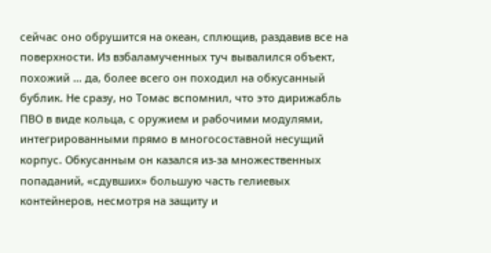сейчас оно обрушится на океан, сплющив, раздавив все на поверхности. Из взбаламученных туч вывалился объект, похожий … да, более всего он походил на обкусанный бублик. Не сразу, но Томас вспомнил, что это дирижабль ПВО в виде кольца, с оружием и рабочими модулями, интегрированными прямо в многосоставной несущий корпус. Обкусанным он казался из-за множественных попаданий, «сдувших» большую часть гелиевых контейнеров, несмотря на защиту и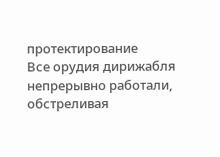протектирование
Все орудия дирижабля непрерывно работали, обстреливая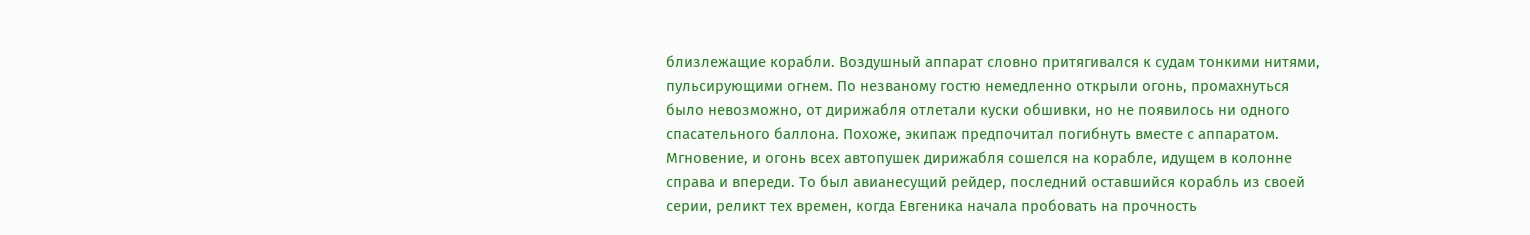близлежащие корабли. Воздушный аппарат словно притягивался к судам тонкими нитями, пульсирующими огнем. По незваному гостю немедленно открыли огонь, промахнуться было невозможно, от дирижабля отлетали куски обшивки, но не появилось ни одного спасательного баллона. Похоже, экипаж предпочитал погибнуть вместе с аппаратом.
Мгновение, и огонь всех автопушек дирижабля сошелся на корабле, идущем в колонне справа и впереди. То был авианесущий рейдер, последний оставшийся корабль из своей серии, реликт тех времен, когда Евгеника начала пробовать на прочность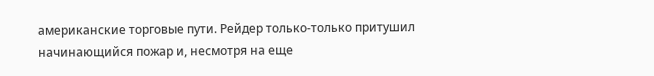американские торговые пути. Рейдер только-только притушил начинающийся пожар и, несмотря на еще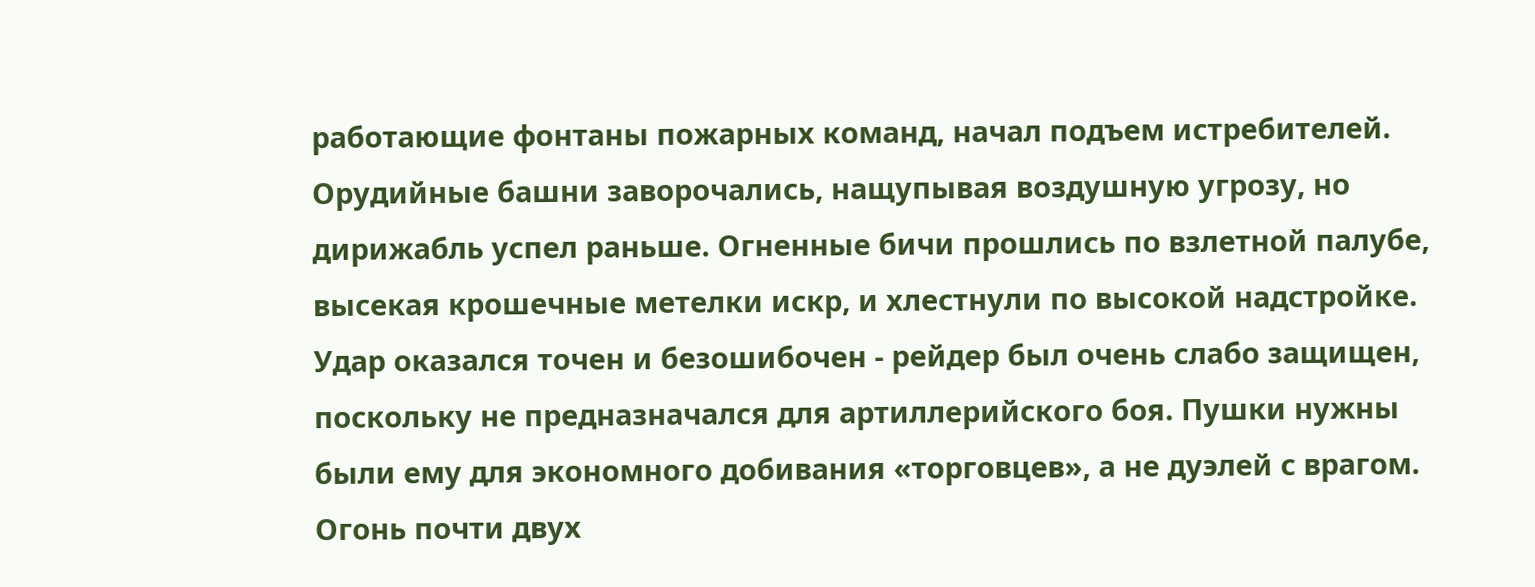работающие фонтаны пожарных команд, начал подъем истребителей. Орудийные башни заворочались, нащупывая воздушную угрозу, но дирижабль успел раньше. Огненные бичи прошлись по взлетной палубе, высекая крошечные метелки искр, и хлестнули по высокой надстройке. Удар оказался точен и безошибочен - рейдер был очень слабо защищен, поскольку не предназначался для артиллерийского боя. Пушки нужны были ему для экономного добивания «торговцев», а не дуэлей с врагом.
Огонь почти двух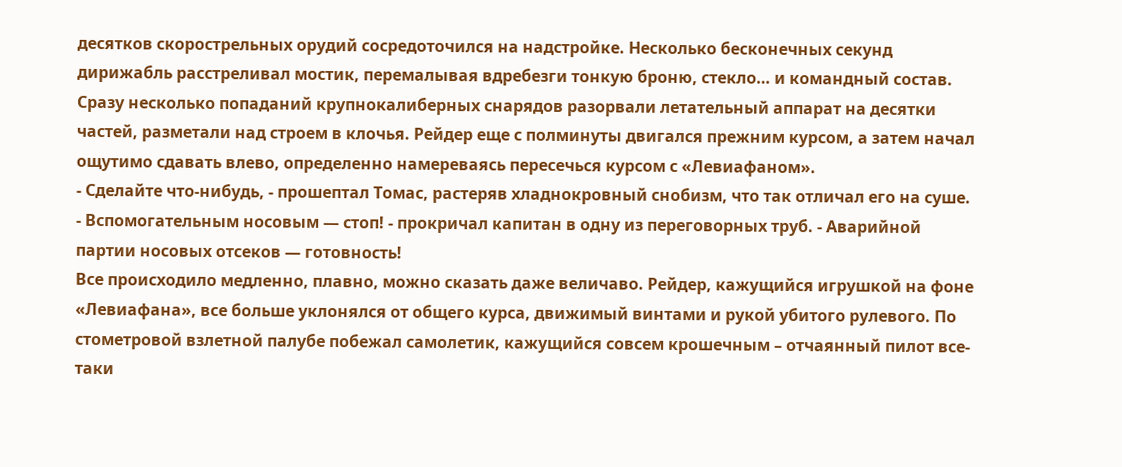десятков скорострельных орудий сосредоточился на надстройке. Несколько бесконечных секунд дирижабль расстреливал мостик, перемалывая вдребезги тонкую броню, стекло… и командный состав. Сразу несколько попаданий крупнокалиберных снарядов разорвали летательный аппарат на десятки частей, разметали над строем в клочья. Рейдер еще с полминуты двигался прежним курсом, а затем начал ощутимо сдавать влево, определенно намереваясь пересечься курсом с «Левиафаном».
- Сделайте что-нибудь, - прошептал Томас, растеряв хладнокровный снобизм, что так отличал его на суше.
- Вспомогательным носовым — стоп! - прокричал капитан в одну из переговорных труб. - Аварийной партии носовых отсеков — готовность!
Все происходило медленно, плавно, можно сказать даже величаво. Рейдер, кажущийся игрушкой на фоне «Левиафана», все больше уклонялся от общего курса, движимый винтами и рукой убитого рулевого. По стометровой взлетной палубе побежал самолетик, кажущийся совсем крошечным – отчаянный пилот все-таки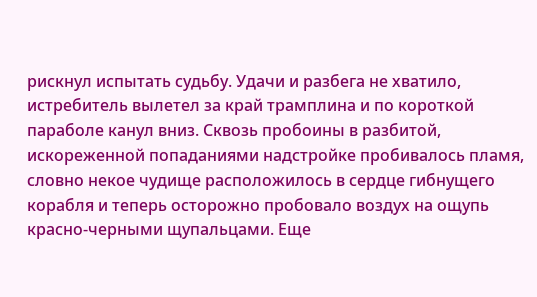рискнул испытать судьбу. Удачи и разбега не хватило, истребитель вылетел за край трамплина и по короткой параболе канул вниз. Сквозь пробоины в разбитой, искореженной попаданиями надстройке пробивалось пламя, словно некое чудище расположилось в сердце гибнущего корабля и теперь осторожно пробовало воздух на ощупь красно-черными щупальцами. Еще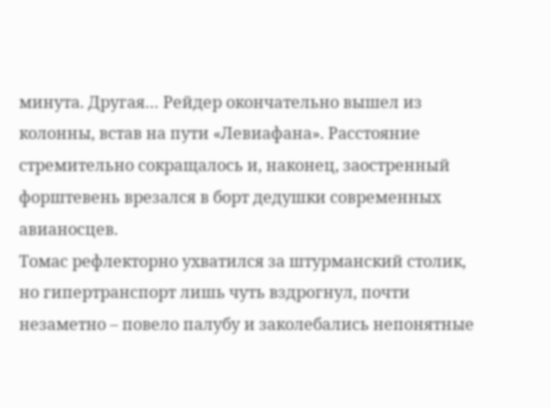минута. Другая… Рейдер окончательно вышел из колонны, встав на пути «Левиафана». Расстояние стремительно сокращалось и, наконец, заостренный форштевень врезался в борт дедушки современных авианосцев.
Томас рефлекторно ухватился за штурманский столик, но гипертранспорт лишь чуть вздрогнул, почти незаметно – повело палубу и заколебались непонятные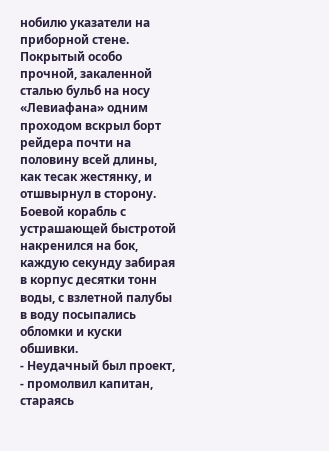нобилю указатели на приборной стене. Покрытый особо прочной, закаленной сталью бульб на носу «Левиафана» одним проходом вскрыл борт рейдера почти на половину всей длины, как тесак жестянку, и отшвырнул в сторону. Боевой корабль с устрашающей быстротой накренился на бок, каждую секунду забирая в корпус десятки тонн воды, с взлетной палубы в воду посыпались обломки и куски обшивки.
- Неудачный был проект, - промолвил капитан, стараясь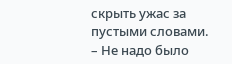скрыть ужас за пустыми словами. – Не надо было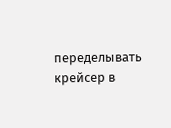переделывать крейсер в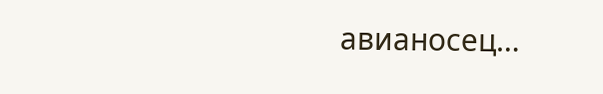авианосец…